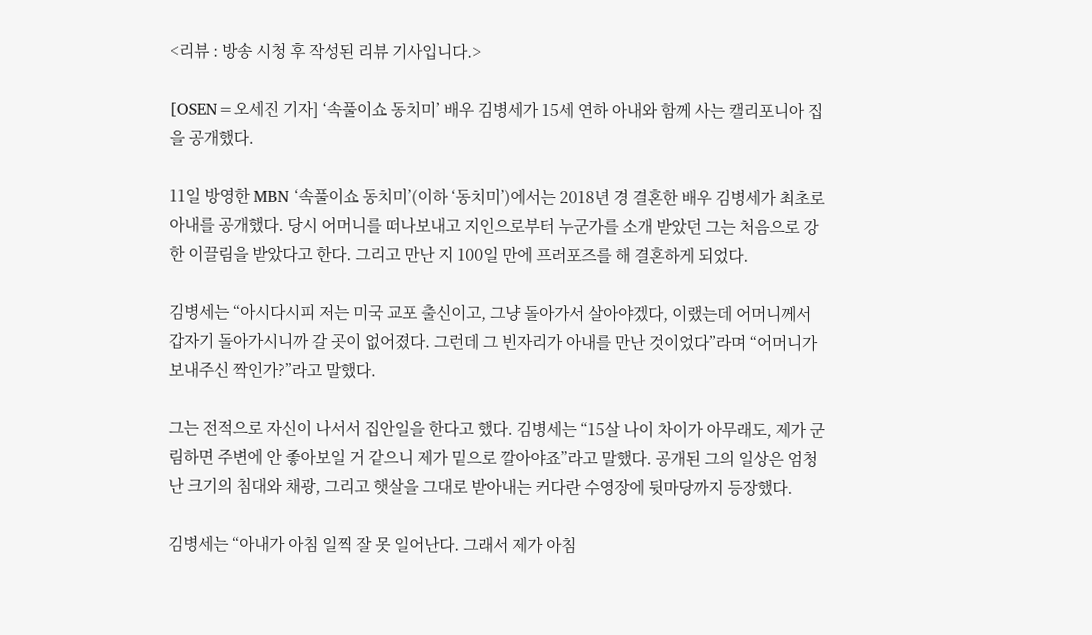<리뷰 : 방송 시청 후 작성된 리뷰 기사입니다.>

[OSEN=오세진 기자] ‘속풀이쇼 동치미’ 배우 김병세가 15세 연하 아내와 함께 사는 캘리포니아 집을 공개했다.

11일 방영한 MBN ‘속풀이쇼 동치미’(이하 ‘동치미’)에서는 2018년 경 결혼한 배우 김병세가 최초로 아내를 공개했다. 당시 어머니를 떠나보내고 지인으로부터 누군가를 소개 받았던 그는 처음으로 강한 이끌림을 받았다고 한다. 그리고 만난 지 100일 만에 프러포즈를 해 결혼하게 되었다.

김병세는 “아시다시피 저는 미국 교포 출신이고, 그냥 돌아가서 살아야겠다, 이랬는데 어머니께서 갑자기 돌아가시니까 갈 곳이 없어졌다. 그런데 그 빈자리가 아내를 만난 것이었다”라며 “어머니가 보내주신 짝인가?”라고 말했다.

그는 전적으로 자신이 나서서 집안일을 한다고 했다. 김병세는 “15살 나이 차이가 아무래도, 제가 군림하면 주변에 안 좋아보일 거 같으니 제가 밑으로 깔아야죠”라고 말했다. 공개된 그의 일상은 엄청난 크기의 침대와 채광, 그리고 햇살을 그대로 받아내는 커다란 수영장에 뒷마당까지 등장했다.

김병세는 “아내가 아침 일찍 잘 못 일어난다. 그래서 제가 아침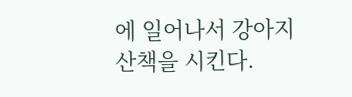에 일어나서 강아지 산책을 시킨다.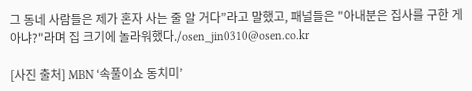그 동네 사람들은 제가 혼자 사는 줄 알 거다”라고 말했고, 패널들은 "아내분은 집사를 구한 게 아냐?"라며 집 크기에 놀라워했다./osen_jin0310@osen.co.kr

[사진 출처] MBN ‘속풀이쇼 동치미’